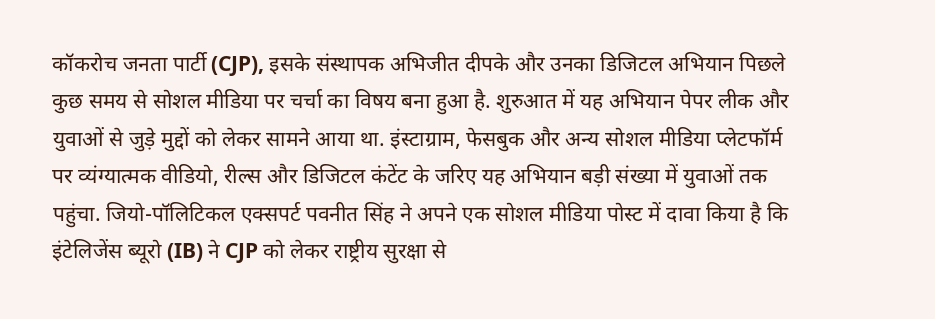कॉकरोच जनता पार्टी (CJP), इसके संस्थापक अभिजीत दीपके और उनका डिजिटल अभियान पिछले कुछ समय से सोशल मीडिया पर चर्चा का विषय बना हुआ है. शुरुआत में यह अभियान पेपर लीक और युवाओं से जुड़े मुद्दों को लेकर सामने आया था. इंस्टाग्राम, फेसबुक और अन्य सोशल मीडिया प्लेटफॉर्म पर व्यंग्यात्मक वीडियो, रील्स और डिजिटल कंटेंट के जरिए यह अभियान बड़ी संख्या में युवाओं तक पहुंचा. जियो-पॉलिटिकल एक्सपर्ट पवनीत सिंह ने अपने एक सोशल मीडिया पोस्ट में दावा किया है कि इंटेलिजेंस ब्यूरो (IB) ने CJP को लेकर राष्ट्रीय सुरक्षा से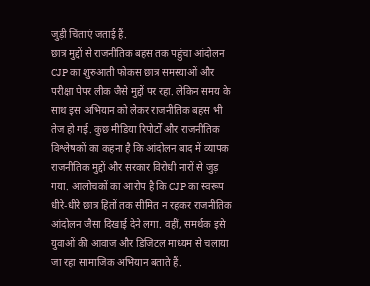जुड़ी चिंताएं जताई हैं.
छात्र मुद्दों से राजनीतिक बहस तक पहुंचा आंदोलन
CJP का शुरुआती फोकस छात्र समस्याओं और परीक्षा पेपर लीक जैसे मुद्दों पर रहा. लेकिन समय के साथ इस अभियान को लेकर राजनीतिक बहस भी तेज हो गई. कुछ मीडिया रिपोर्टों और राजनीतिक विश्लेषकों का कहना है कि आंदोलन बाद में व्यापक राजनीतिक मुद्दों और सरकार विरोधी नारों से जुड़ गया. आलोचकों का आरोप है कि CJP का स्वरूप धीरे-धीरे छात्र हितों तक सीमित न रहकर राजनीतिक आंदोलन जैसा दिखाई देने लगा. वहीं, समर्थक इसे युवाओं की आवाज और डिजिटल माध्यम से चलाया जा रहा सामाजिक अभियान बताते हैं.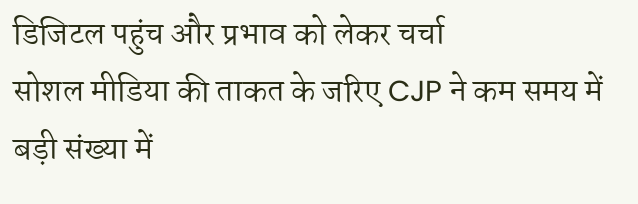डिजिटल पहुंच और प्रभाव को लेकर चर्चा
सोशल मीडिया की ताकत के जरिए CJP ने कम समय में बड़ी संख्या में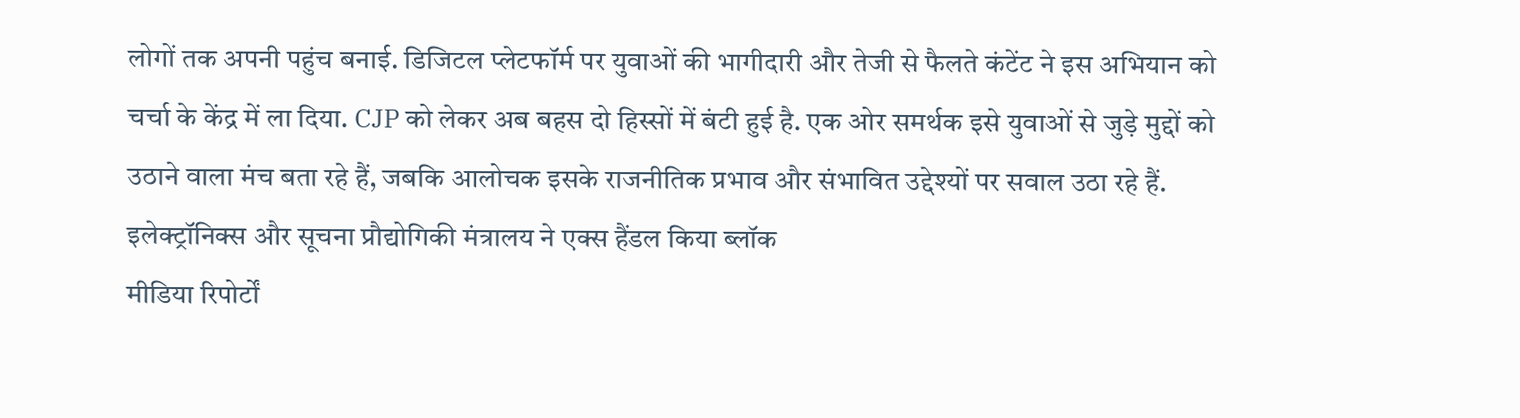लोगों तक अपनी पहुंच बनाई. डिजिटल प्लेटफॉर्म पर युवाओं की भागीदारी और तेजी से फैलते कंटेंट ने इस अभियान को चर्चा के केंद्र में ला दिया. CJP को लेकर अब बहस दो हिस्सों में बंटी हुई है. एक ओर समर्थक इसे युवाओं से जुड़े मुद्दों को उठाने वाला मंच बता रहे हैं, जबकि आलोचक इसके राजनीतिक प्रभाव और संभावित उद्देश्यों पर सवाल उठा रहे हैं.
इलेक्ट्रॉनिक्स और सूचना प्रौद्योगिकी मंत्रालय ने एक्स हैंडल किया ब्लॉक
मीडिया रिपोर्टों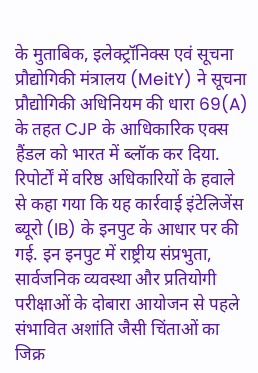के मुताबिक, इलेक्ट्रॉनिक्स एवं सूचना प्रौद्योगिकी मंत्रालय (MeitY) ने सूचना प्रौद्योगिकी अधिनियम की धारा 69(A) के तहत CJP के आधिकारिक एक्स हैंडल को भारत में ब्लॉक कर दिया. रिपोर्टों में वरिष्ठ अधिकारियों के हवाले से कहा गया कि यह कार्रवाई इंटेलिजेंस ब्यूरो (IB) के इनपुट के आधार पर की गई. इन इनपुट में राष्ट्रीय संप्रभुता, सार्वजनिक व्यवस्था और प्रतियोगी परीक्षाओं के दोबारा आयोजन से पहले संभावित अशांति जैसी चिंताओं का जिक्र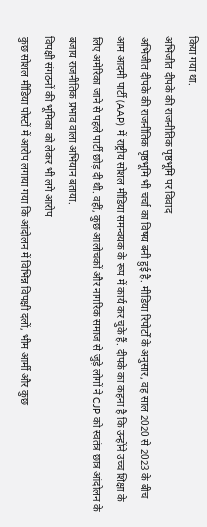किया गया था.
अभिजीत दीपके की राजनीतिक पृष्ठभूमि पर विवाद
अभिजीत दीपके की राजनीतिक पृष्ठभूमि भी चर्चा का विषय बनी हुई है. मीडिया रिपोर्टों के अनुसार, वह साल 2020 से 2023 के बीच आम आदमी पार्टी (AAP) में राष्ट्रीय सोशल मीडिया समन्वयक के रूप में कार्य कर चुके हैं. दीपके का कहना है कि उन्होंने उच्च शिक्षा के लिए अमेरिका जाने से पहले पार्टी छोड़ दी थी. वहीं, कुछ आलोचकों और नागरिक समाज से जुड़े लोगों ने CJP को स्वतंत्र छात्र आंदोलन के बजाय राजनीतिक प्रभाव वाला अभियान बताया.
विपक्षी संगठनों की भूमिका को लेकर भी लगे आरोप
कुछ सोशल मीडिया पोस्टों में आरोप लगाया गया कि आंदोलन में विभिन्न विपक्षी दलों, भीम आर्मी और कुछ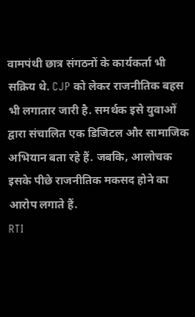वामपंथी छात्र संगठनों के कार्यकर्ता भी सक्रिय थे. CJP को लेकर राजनीतिक बहस भी लगातार जारी है. समर्थक इसे युवाओं द्वारा संचालित एक डिजिटल और सामाजिक अभियान बता रहे हैं. जबकि, आलोचक इसके पीछे राजनीतिक मकसद होने का आरोप लगाते हैं.
RTI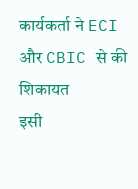कार्यकर्ता ने ECI और CBIC से की शिकायत
इसी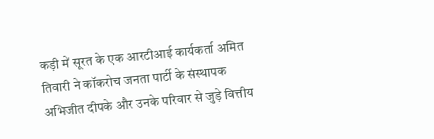कड़ी में सूरत के एक आरटीआई कार्यकर्ता अमित तिवारी ने कॉकरोच जनता पार्टी के संस्थापक अभिजीत दीपके और उनके परिवार से जुड़े वित्तीय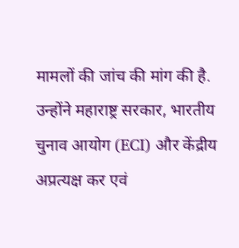मामलों की जांच की मांग की है. उन्होंने महाराष्ट्र सरकार, भारतीय चुनाव आयोग (ECI) और केंद्रीय अप्रत्यक्ष कर एवं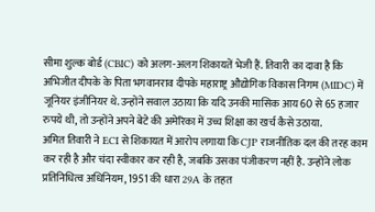सीमा शुल्क बोर्ड (CBIC) को अलग-अलग शिकायतें भेजी हैं. तिवारी का दावा है कि अभिजीत दीपके के पिता भगवानराव दीपके महाराष्ट्र औद्योगिक विकास निगम (MIDC) में जूनियर इंजीनियर थे. उन्होंने सवाल उठाया कि यदि उनकी मासिक आय 60 से 65 हजार रुपये थी, तो उन्होंने अपने बेटे की अमेरिका में उच्च शिक्षा का खर्च कैसे उठाया.
अमित तिवारी ने ECI से शिकायत में आरोप लगाया कि CJP राजनीतिक दल की तरह काम कर रही है और चंदा स्वीकार कर रही है, जबकि उसका पंजीकरण नहीं है. उन्होंने लोक प्रतिनिधित्व अधिनियम, 1951 की धारा 29A के तहत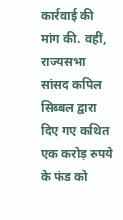कार्रवाई की मांग की. वहीं, राज्यसभा सांसद कपिल सिब्बल द्वारा दिए गए कथित एक करोड़ रुपये के फंड को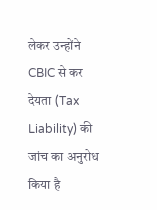लेकर उन्होंने CBIC से कर देयता (Tax Liability) की जांच का अनुरोध किया है